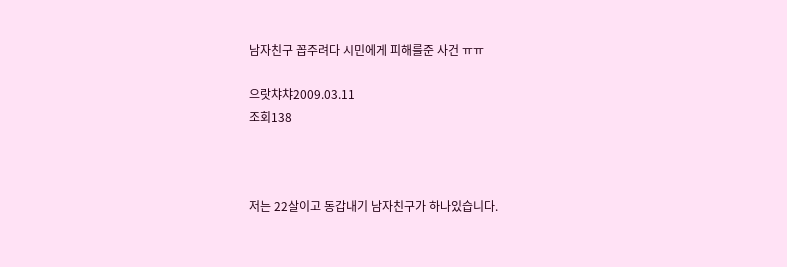남자친구 꼽주려다 시민에게 피해를준 사건 ㅠㅠ

으랏챠챠2009.03.11
조회138



저는 22살이고 동갑내기 남자친구가 하나있습니다.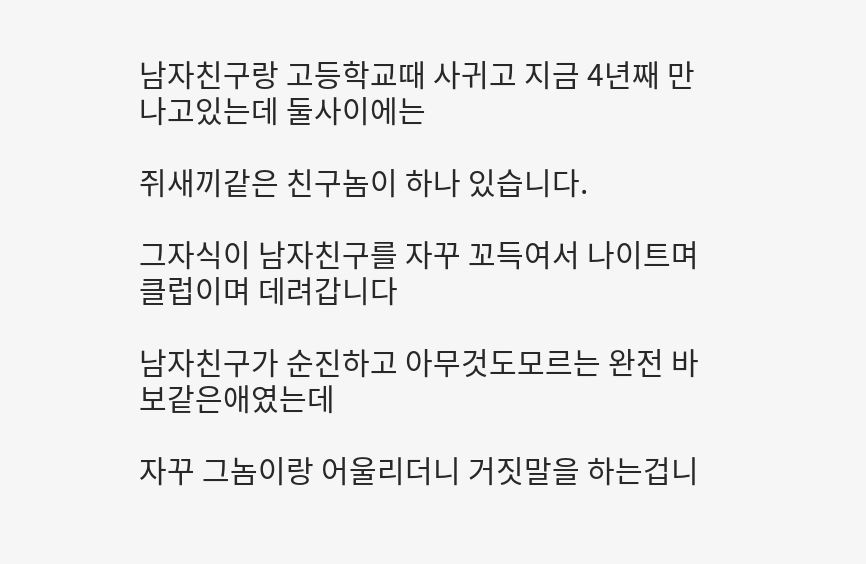남자친구랑 고등학교때 사귀고 지금 4년째 만나고있는데 둘사이에는

쥐새끼같은 친구놈이 하나 있습니다.

그자식이 남자친구를 자꾸 꼬득여서 나이트며 클럽이며 데려갑니다

남자친구가 순진하고 아무것도모르는 완전 바보같은애였는데

자꾸 그놈이랑 어울리더니 거짓말을 하는겁니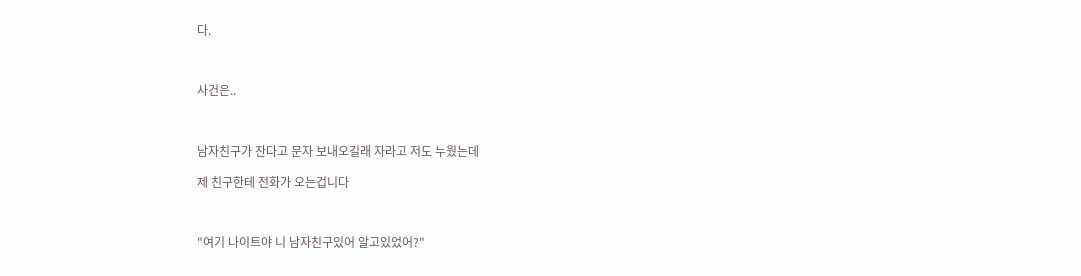다.



사건은..



남자친구가 잔다고 문자 보내오길래 자라고 저도 누웠는데

제 친구한테 전화가 오는겁니다



"여기 나이트야 니 남자친구있어 알고있었어?"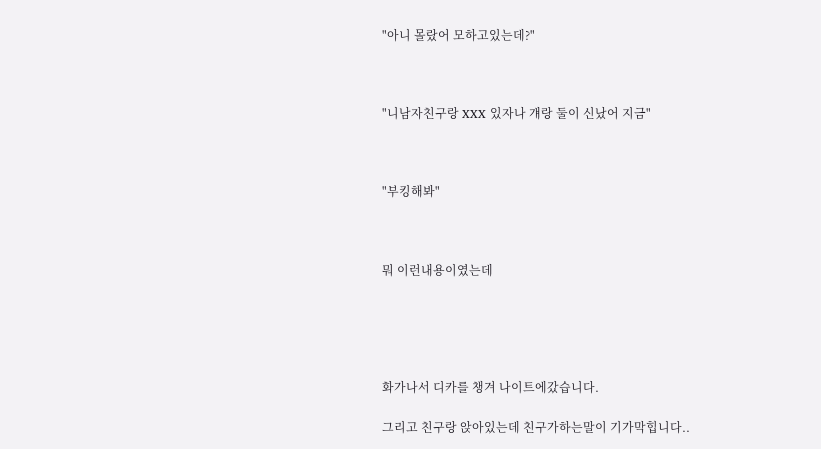"아니 몰랐어 모하고있는데?"



"니남자친구랑 XXX 있자나 걔랑 둘이 신났어 지금"



"부킹해봐"



뭐 이런내용이였는데





화가나서 디카를 챙겨 나이트에갔습니다.

그리고 친구랑 앉아있는데 친구가하는말이 기가막힙니다..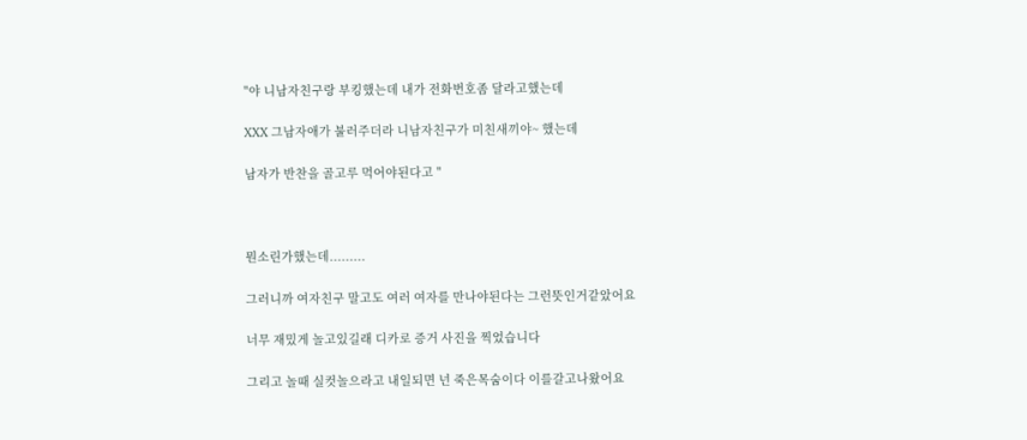"야 니남자친구랑 부킹했는데 내가 전화번호좀 달라고했는데

XXX 그남자애가 불러주더라 니남자친구가 미친새끼야~ 했는데

남자가 반찬을 골고루 먹어야된다고 "



뭔소린가했는데.........

그러니까 여자친구 말고도 여러 여자를 만나야된다는 그런뜻인거같았어요

너무 재밌게 놀고있길래 디카로 증거 사진을 찍었습니다

그리고 놀때 실컷놀으라고 내일되면 넌 죽은목숨이다 이를갈고나왔어요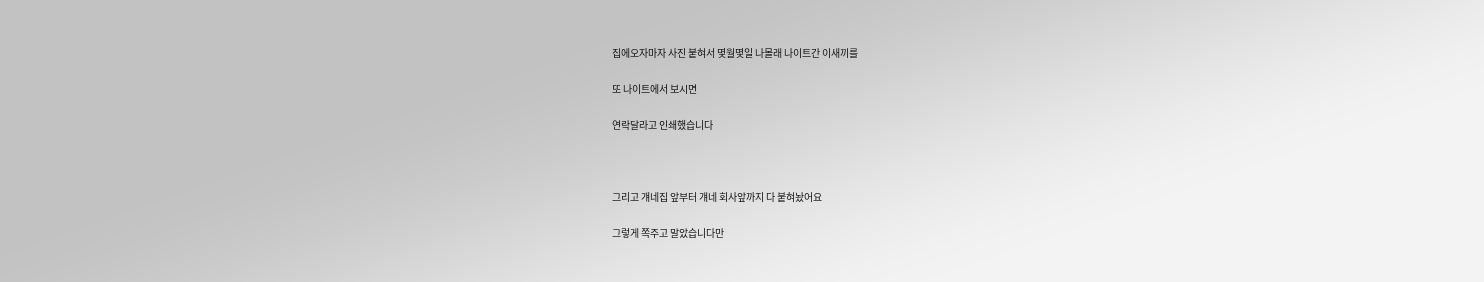집에오자마자 사진 붙혀서 몇월몇일 나몰래 나이트간 이새끼를

또 나이트에서 보시면

연락달라고 인쇄했습니다



그리고 걔네집 앞부터 걔네 회사앞까지 다 붙혀놨어요

그렇게 쪽주고 말았습니다만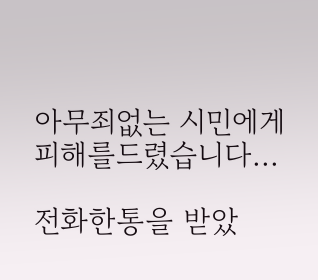아무죄없는 시민에게 피해를드렸습니다...

전화한통을 받았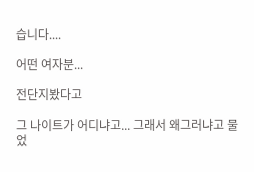습니다....

어떤 여자분...

전단지봤다고

그 나이트가 어디냐고... 그래서 왜그러냐고 물었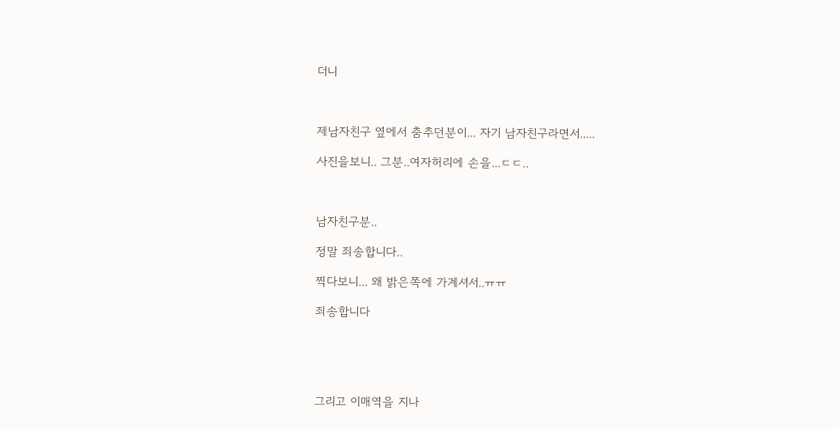더니



제남자친구 옆에서 춤추던분이... 자기 남자친구라면서.....

사진을보니.. 그분..여자허리에 손을...ㄷㄷ..



남자친구분..

정말 죄송합니다..

찍다보니... 왜 밝은쪽에 가계셔서..ㅠㅠ

죄송합니다





그리고 이매역을 지나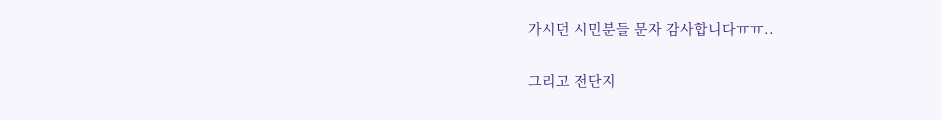가시던 시민분들 문자 감사합니다ㅠㅠ..

그리고 전단지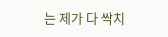는 제가 다 싹치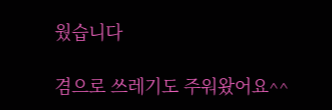웠습니다

겸으로 쓰레기도 주워왔어요^^